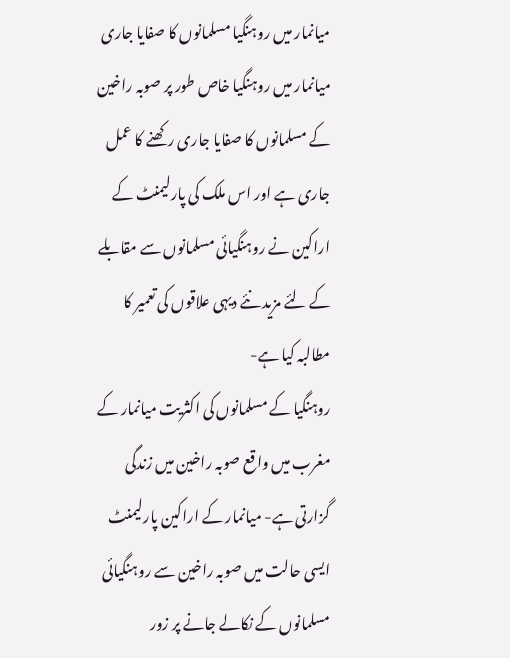میانمار میں روہنگیا مسلمانوں کا صفایا جاری
میانمار میں روہنگیا خاص طور پر صوبہ راخین کے مسلمانوں کا صفایا جاری رکھنے کا عمل جاری ہے اور اس ملک کی پارلیمنٹ کے اراکین نے روہنگیائی مسلمانوں سے مقابلے کے لئے مزید نئے دیہی علاقوں کی تعمیر کا مطالبہ کیا ہے-
روہنگیا کے مسلمانوں کی اکثریت میانمار کے مغرب میں واقع صوبہ راخین میں زندگی گزارتی ہے- میانمار کے اراکین پارلیمنٹ ایسی حالت میں صوبہ راخین سے روہنگیائی مسلمانوں کے نکالے جانے پر زور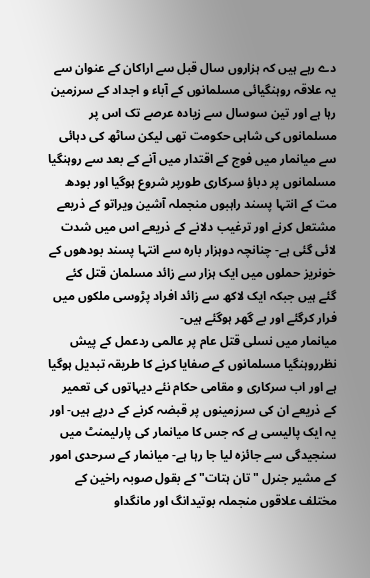دے رہے ہیں کہ ہزاروں سال قبل سے اراکان کے عنوان سے یہ علاقہ روہنگیائی مسلمانوں کے آباء و اجداد کے سرزمین رہا ہے اور تین سوسال سے زیادہ عرصے تک اس پر مسلمانوں کی شاہی حکومت تھی لیکن ساٹھ کی دہائی سے میانمار میں فوج کے اقتدار میں آنے کے بعد سے روہنگیا مسلمانوں پر دباؤ سرکاری طورپر شروع ہوگیا اور بودھ مت کے انتہا پسند راہبوں منجملہ آشین ویراتو کے ذریعے مشتعل کرنے اور ترغیب دلانے کے ذریعے اس میں شدت لائی گئی ہے- چنانچہ دوہزار بارہ سے انتہا پسند بودھوں کے خونریز حملوں میں ایک ہزار سے زائد مسلمان قتل کئے گئے ہیں جبکہ ایک لاکھ سے زائد افراد پڑوسی ملکوں میں فرار کرگئے اور بے گھر ہوگئے ہیں-
میانمار میں نسلی قتل عام پر عالمی ردعمل کے پیش نظرروہنگیا مسلمانوں کے صفایا کرنے کا طریقہ تبدیل ہوگیا ہے اور اب سرکاری و مقامی حکام نئے دیہاتوں کی تعمیر کے ذریعے ان کی سرزمینوں پر قبضہ کرنے کے درپے ہیں- اور یہ ایک پالیسی ہے کہ جس کا میانمار کی پارلیمنٹ میں سنجیدگی سے جائزہ لیا جا رہا ہے- میانمار کے سرحدی امور کے مشیر جنرل "تان ہتات" کے بقول صوبہ راخین کے مختلف علاقوں منجملہ بوتیدانگ اور مانگداو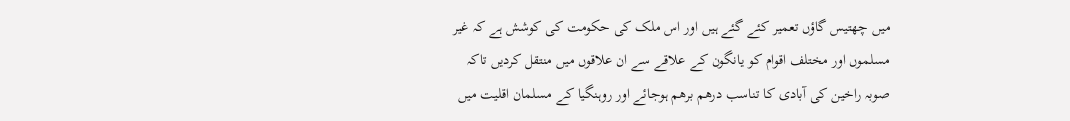میں چھتیس گاؤں تعمیر کئے گئے ہیں اور اس ملک کی حکومت کی کوشش ہے کہ غیر مسلموں اور مختلف اقوام کو یانگون کے علاقے سے ان علاقوں میں منتقل کردیں تاکہ صوبہ راخین کی آبادی کا تناسب درھم برھم ہوجائے اور روہنگیا کے مسلمان اقلیت میں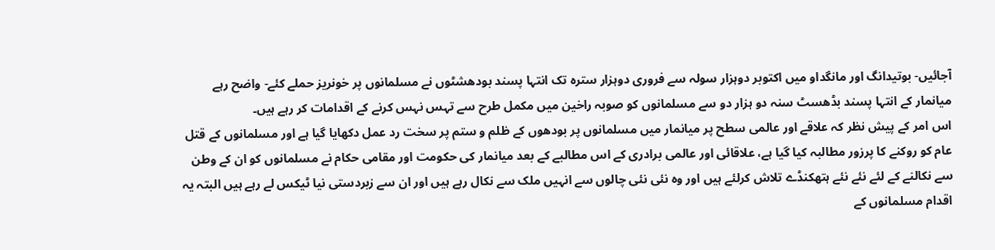آجائیں- بوتیدانگ اور مانگداو میں اکتوبر دوہزار سولہ سے فروری دوہزار سترہ تک انتہا پسند بودھشٹوں نے مسلمانوں پر خونریز حملے کئے- واضح رہے میانمار کے انتہا پسند بڈھسٹ سنہ دو ہزار دو سے مسلمانوں کو صوبہ راخین میں مکمل طرح سے تہس نہس کرنے کے اقدامات کر رہے ہیں۔
اس امر کے پیش نظر کہ علاقے اور عالمی سطح پر میانمار میں مسلمانوں پر بودھوں کے ظلم و ستم پر سخت رد عمل دکھایا گیا ہے اور مسلمانوں کے قتل عام کو روکنے کا پرزور مطالبہ کیا گیا ہے، علاقائی اور عالمی برادری کے اس مطالبے کے بعد میانمار کی حکومت اور مقامی حکام نے مسلمانوں کو ان کے وطن سے نکالنے کے لئے نئے نئے ہتھکنڈے تلاش کرلئے ہیں اور وہ نئی نئی چالوں سے انہیں ملک سے نکال رہے ہیں اور ان سے زبردستی نیا ٹیکس لے رہے ہیں البتہ یہ اقدام مسلمانوں کے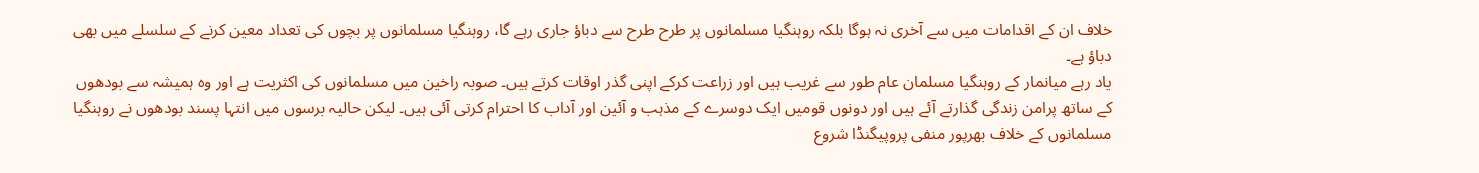خلاف ان کے اقدامات میں سے آخری نہ ہوگا بلکہ روہنگیا مسلمانوں پر طرح طرح سے دباؤ جاری رہے گا، روہنگیا مسلمانوں پر بچوں کی تعداد معین کرنے کے سلسلے میں بھی دباؤ ہے۔
یاد رہے میانمار کے روہنگیا مسلمان عام طور سے غریب ہیں اور زراعت کرکے اپنی گذر اوقات کرتے ہیں۔ صوبہ راخین میں مسلمانوں کی اکثریت ہے اور وہ ہمیشہ سے بودھوں کے ساتھ پرامن زندگی گذارتے آئے ہیں اور دونوں قومیں ایک دوسرے کے مذہب و آئین اور آداب کا احترام کرتی آئی ہیں۔ لیکن حالیہ برسوں میں انتہا پسند بودھوں نے روہنگیا مسلمانوں کے خلاف بھرپور منفی پروپیگنڈا شروع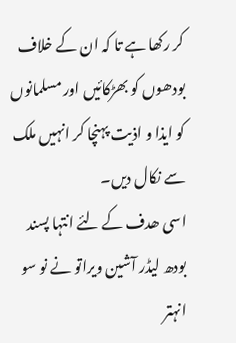کر رکھا ہے تا کہ ان کے خلاف بودھوں کو بھڑکائیں اور مسلمانوں کو ایذا و اذیت پہنچا کر انہیں ملک سے نکال دیں۔
اسی ھدف کے لئے انتہا پسند بودھ لیڈر آشین ویراتو نے نو سو انہتر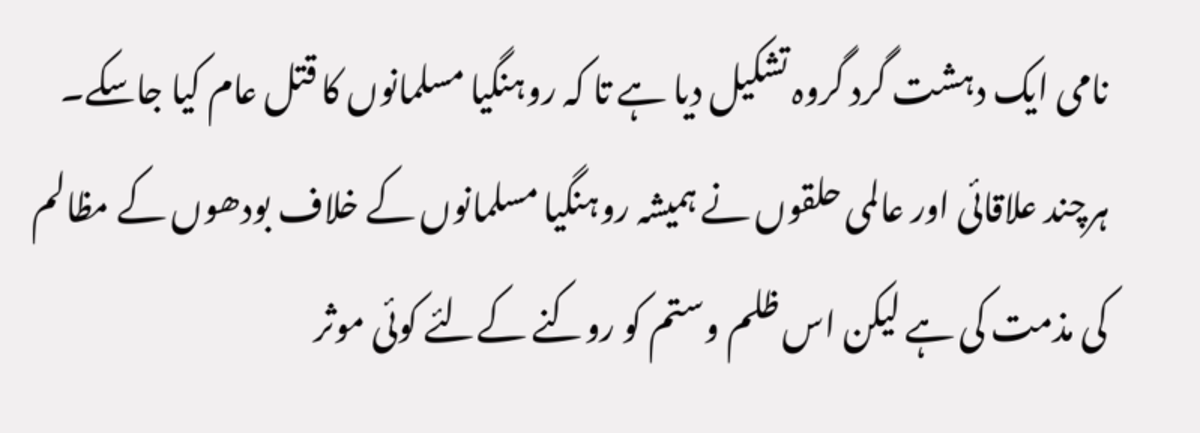نامی ایک دہشت گرد گروہ تشکیل دیا ہے تا کہ روہنگیا مسلمانوں کا قتل عام کیا جاسکے۔ ہرچند علاقائی اور عالمی حلقوں نے ہمیشہ روہنگیا مسلمانوں کے خلاف بودھوں کے مظالم کی مذمت کی ہے لیکن اس ظلم وستم کو روکنے کےلئے کوئی موثر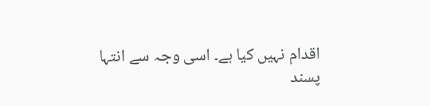اقدام نہیں کیا ہے۔ اسی وجہ سے انتہا پسند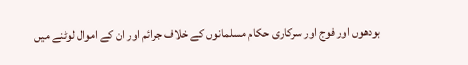بودھوں اور فوج اور سرکاری حکام مسلمانوں کے خلاف جرائم اور ان کے اموال لوٹنے میں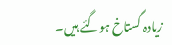زیادہ گستاخ ہوگئے ہیں۔